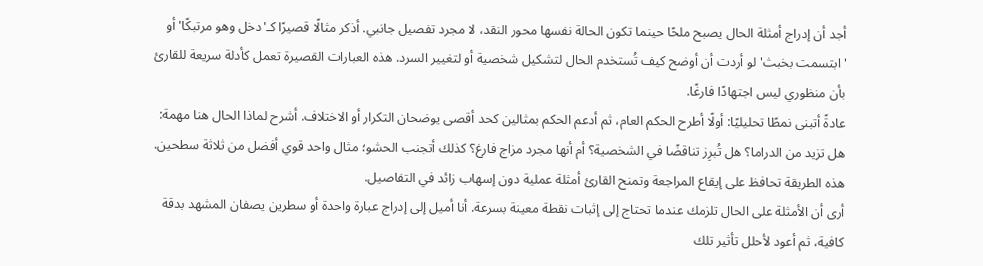أجد أن إدراج أمثلة الحال يصبح ملحًا حينما تكون الحالة نفسها محور النقد، لا مجرد تفصيل جانبي. أذكر مثالًا قصيرًا كـ'دخل وهو مرتبكًا' أو 'ابتسمت بخبث' لو أردت أن أوضح كيف تُستخدم الحال لتشكيل شخصية أو لتغيير السرد. هذه العبارات القصيرة تعمل كأدلة سريعة للقارئ بأن منظوري ليس اجتهادًا فارغًا.
عادةً أتبنى نمطًا تحليليًا: أولًا أطرح الحكم العام، ثم أدعم الحكم بمثالين كحد أقصى يوضحان التكرار أو الاختلاف. أشرح لماذا الحال هنا مهمة: هل تزيد من الدراما؟ هل تُبرِز تناقضًا في الشخصية؟ أم أنها مجرد مزاج فارغ؟ كذلك أتجنب الحشو؛ مثال واحد قوي أفضل من ثلاثة سطحين. هذه الطريقة تحافظ على إيقاع المراجعة وتمنح القارئ أمثلة عملية دون إسهاب زائد في التفاصيل.
أرى أن الأمثلة على الحال تلزمك عندما تحتاج إلى إثبات نقطة معينة بسرعة. أنا أميل إلى إدراج عبارة واحدة أو سطرين يصفان المشهد بدقة كافية، ثم أعود لأحلل تأثير تلك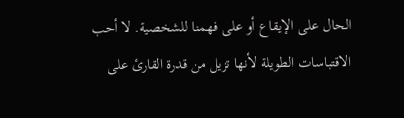الحال على الإيقاع أو على فهمنا للشخصية. لا أحب الاقتباسات الطويلة لأنها تزيل من قدرة القارئ على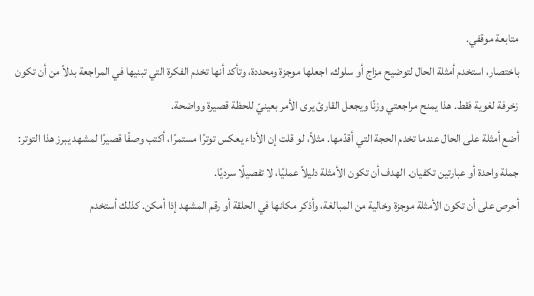متابعة موقفي.
باختصار، استخدم أمثلة الحال لتوضيح مزاج أو سلوك، اجعلها موجزة ومحددة، وتأكد أنها تخدم الفكرة التي تبنيها في المراجعة بدلاً من أن تكون زخرفة لغوية فقط. هذا يمنح مراجعتي وزنًا ويجعل القارئ يرى الأمر بعينيّ للحظة قصيرة وواضحة.
أضع أمثلة على الحال عندما تخدم الحجة التي أقدّمها. مثلاً، لو قلت إن الأداء يعكس توترًا مستمرًا، أكتب وصفًا قصيرًا لمشهد يبرز هذا التوتر: جملة واحدة أو عبارتين تكفيان. الهدف أن تكون الأمثلة دليلاً عمليًا، لا تفصيلًا سرديًا.
أحرص على أن تكون الأمثلة موجزة وخالية من المبالغة، وأذكر مكانها في الحلقة أو رقم المشهد إذا أمكن. كذلك أستخدم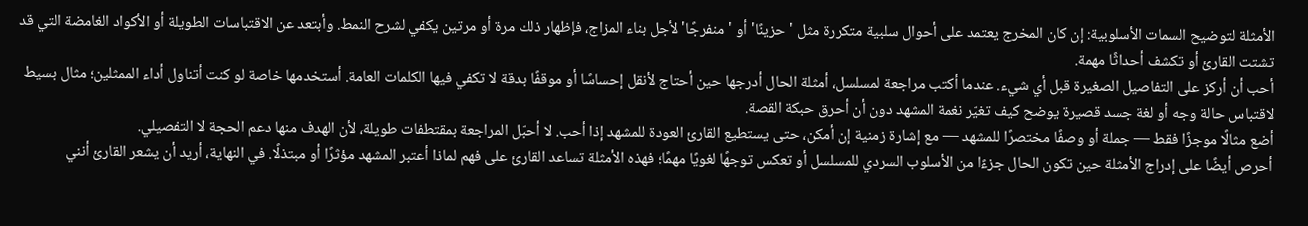الأمثلة لتوضيح السمات الأسلوبية: إن كان المخرج يعتمد على أحوال سلبية متكررة مثل 'حزينًا' أو 'منفرجًا' لأجل بناء المزاج، فإظهار ذلك مرة أو مرتين يكفي لشرح النمط. وأبتعد عن الاقتباسات الطويلة أو الأكواد الغامضة التي قد تشتت القارئ أو تكشف أحداثًا مهمة.
أحب أن أركز على التفاصيل الصغيرة قبل أي شيء. عندما أكتب مراجعة لمسلسل، أمثلة الحال أدرجها حين أحتاج لأنقل إحساسًا أو موقفًا بدقة لا تكفي فيها الكلمات العامة. أستخدمها خاصة لو كنت أتناول أداء الممثلين؛ مثال بسيط لاقتباس حالة وجه أو لغة جسد قصيرة يوضح كيف تغيّر نغمة المشهد دون أن أحرق حبكة القصة.
أضع مثالًا موجزًا فقط — جملة أو وصفًا مختصرًا للمشهد — مع إشارة زمنية إن أمكن، حتى يستطيع القارئ العودة للمشهد إذا أحب. لا أحبّل المراجعة بمقتطفات طويلة، لأن الهدف منها دعم الحجة لا التفصيلي.
أحرص أيضًا على إدراج الأمثلة حين تكون الحال جزءًا من الأسلوب السردي للمسلسل أو تعكس توجهًا لغويًا مهمًا؛ فهذه الأمثلة تساعد القارئ على فهم لماذا أعتبر المشهد مؤثرًا أو مبتذلًا. في النهاية، أريد أن يشعر القارئ أنني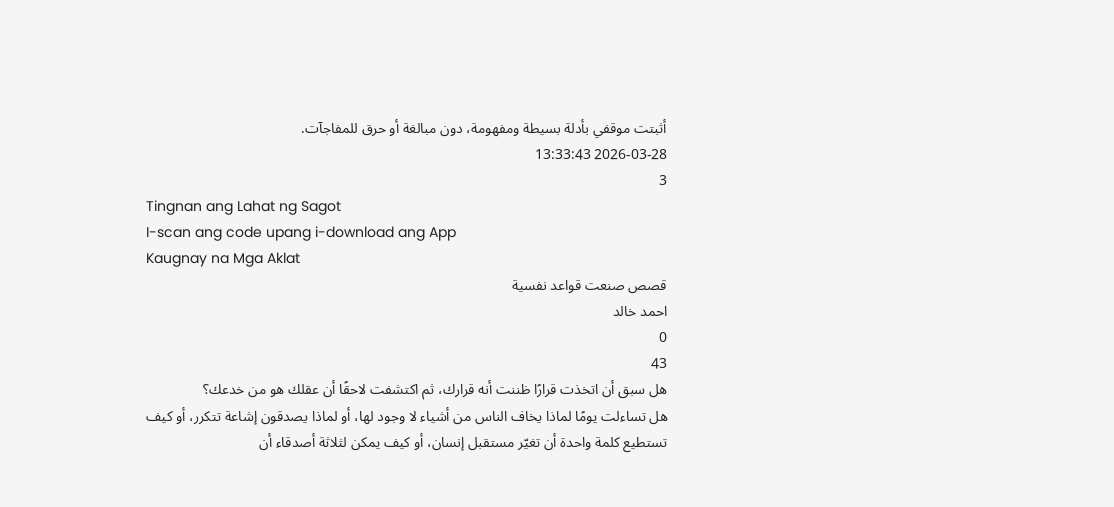أثبتت موقفي بأدلة بسيطة ومفهومة، دون مبالغة أو حرق للمفاجآت.
2026-03-28 13:33:43
3
Tingnan ang Lahat ng Sagot
I-scan ang code upang i-download ang App
Kaugnay na Mga Aklat
قصص صنعت قواعد نفسية
احمد خالد
0
43
هل سبق أن اتخذت قرارًا ظننت أنه قرارك، ثم اكتشفت لاحقًا أن عقلك هو من خدعك؟
هل تساءلت يومًا لماذا يخاف الناس من أشياء لا وجود لها، أو لماذا يصدقون إشاعة تتكرر، أو كيف تستطيع كلمة واحدة أن تغيّر مستقبل إنسان، أو كيف يمكن لثلاثة أصدقاء أن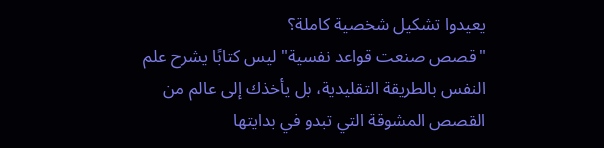يعيدوا تشكيل شخصية كاملة؟
"قصص صنعت قواعد نفسية" ليس كتابًا يشرح علم النفس بالطريقة التقليدية، بل يأخذك إلى عالم من القصص المشوقة التي تبدو في بدايتها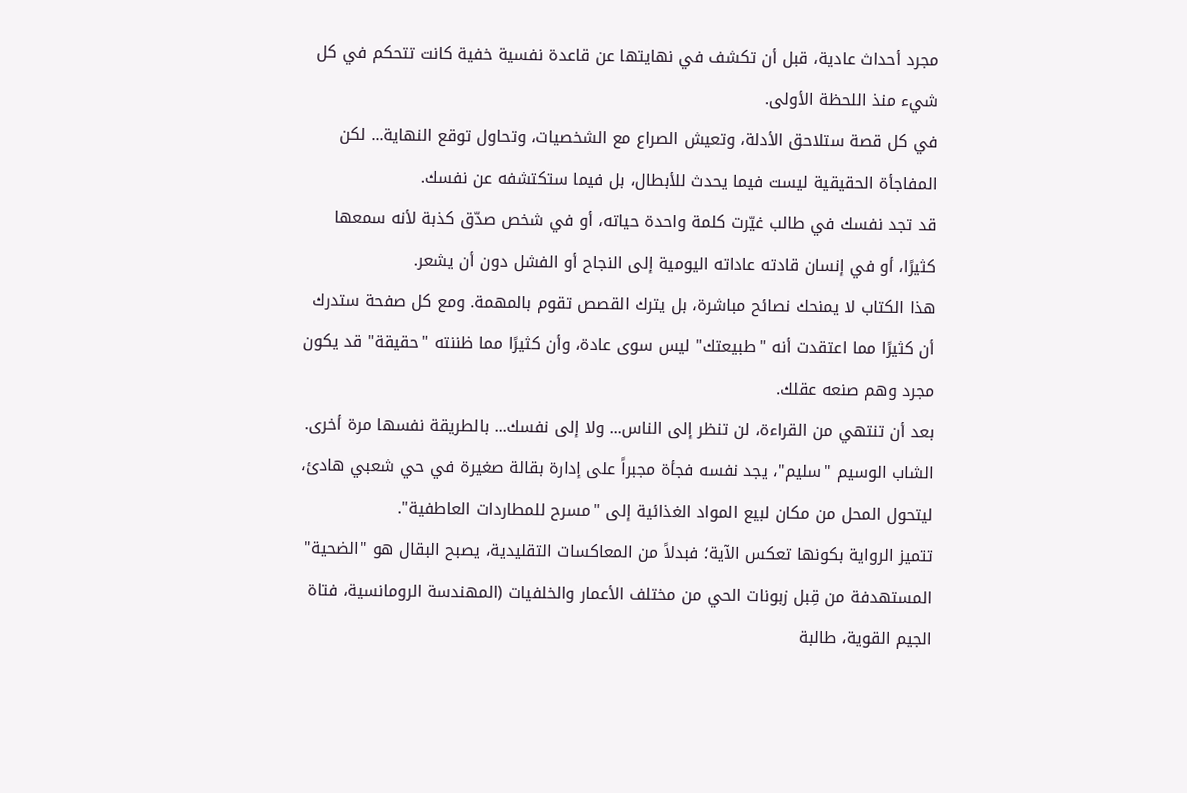مجرد أحداث عادية، قبل أن تكشف في نهايتها عن قاعدة نفسية خفية كانت تتحكم في كل شيء منذ اللحظة الأولى.
في كل قصة ستلاحق الأدلة، وتعيش الصراع مع الشخصيات، وتحاول توقع النهاية... لكن المفاجأة الحقيقية ليست فيما يحدث للأبطال، بل فيما ستكتشفه عن نفسك.
قد تجد نفسك في طالب غيّرت كلمة واحدة حياته، أو في شخص صدّق كذبة لأنه سمعها كثيرًا، أو في إنسان قادته عاداته اليومية إلى النجاح أو الفشل دون أن يشعر.
هذا الكتاب لا يمنحك نصائح مباشرة، بل يترك القصص تقوم بالمهمة. ومع كل صفحة ستدرك أن كثيرًا مما اعتقدت أنه "طبيعتك" ليس سوى عادة، وأن كثيرًا مما ظننته "حقيقة" قد يكون مجرد وهم صنعه عقلك.
بعد أن تنتهي من القراءة، لن تنظر إلى الناس... ولا إلى نفسك... بالطريقة نفسها مرة أخرى.
الشاب الوسيم "سليم"، يجد نفسه فجأة مجبراً على إدارة بقالة صغيرة في حي شعبي هادئ، ليتحول المحل من مكان لبيع المواد الغذائية إلى "مسرح للمطاردات العاطفية".
تتميز الرواية بكونها تعكس الآية؛ فبدلاً من المعاكسات التقليدية، يصبح البقال هو "الضحية" المستهدفة من قِبل زبونات الحي من مختلف الأعمار والخلفيات (المهندسة الرومانسية، فتاة الجيم القوية، طالبة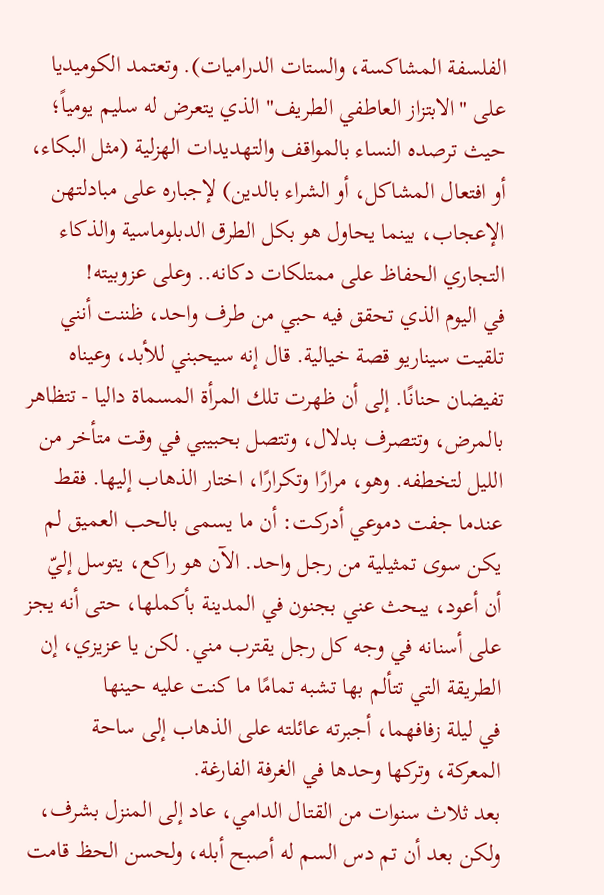الفلسفة المشاكسة، والستات الدراميات). وتعتمد الكوميديا على "الابتزاز العاطفي الطريف" الذي يتعرض له سليم يومياً؛ حيث ترصده النساء بالمواقف والتهديدات الهزلية (مثل البكاء، أو افتعال المشاكل، أو الشراء بالدين) لإجباره على مبادلتهن الإعجاب، بينما يحاول هو بكل الطرق الدبلوماسية والذكاء التجاري الحفاظ على ممتلكات دكانه.. وعلى عزوبيته!
في اليوم الذي تحقق فيه حبي من طرف واحد، ظننت أنني تلقيت سيناريو قصة خيالية. قال إنه سيحبني للأبد، وعيناه تفيضان حنانًا. إلى أن ظهرت تلك المرأة المسماة داليا - تتظاهر بالمرض، وتتصرف بدلال، وتتصل بحبيبي في وقت متأخر من الليل لتخطفه. وهو، مرارًا وتكرارًا، اختار الذهاب إليها. فقط عندما جفت دموعي أدركت: أن ما يسمى بالحب العميق لم يكن سوى تمثيلية من رجل واحد. الآن هو راكع، يتوسل إليّ أن أعود، يبحث عني بجنون في المدينة بأكملها، حتى أنه يجز على أسنانه في وجه كل رجل يقترب مني. لكن يا عزيزي، إن الطريقة التي تتألم بها تشبه تمامًا ما كنت عليه حينها
في ليلة زفافهما، أجبرته عائلته على الذهاب إلى ساحة المعركة، وتركها وحدها في الغرفة الفارغة.
بعد ثلاث سنوات من القتال الدامي، عاد إلى المنزل بشرف، ولكن بعد أن تم دس السم له أصبح أبله، ولحسن الحظ قامت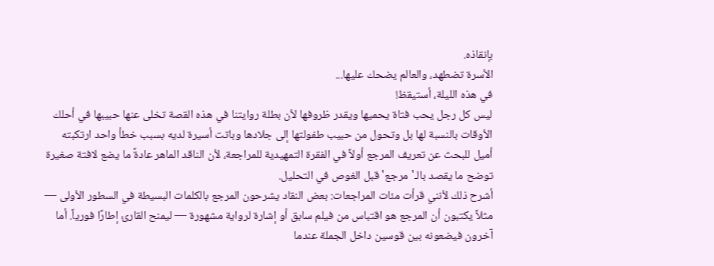بإنقاذه.
الأسرة تضطهد، والعالم يضحك عليها...
في هذه الليلة، أستيقظ!
ليس كل رجل يحب فتاة يحميها ويقدر ظروفها لأن بطلة روايتنا في هذه القصة تخلى عنها حبيبها في أحلك الأوقات بالنسبة لها بل وتحول من حبيب طفولتها إلى جلادها وباتت أسيرة لديه بسبب خطأ واحد ارتكبته
أميل للبحث عن تعريف المرجع أولاً في الفقرة التمهيدية للمراجعة، لأن الناقد الماهر عادةً ما يضع لافتة صغيرة توضح ما يقصد بالـ'مرجع' قبل الغوص في التحليل.
أشرح ذلك لأنني قرأت مئات المراجعات: بعض النقاد يشرحون المرجع بالكلمات البسيطة في السطور الأولى — مثلاً يكتبون أن المرجع هو اقتباس من فيلم سابق أو إشارة لرواية مشهورة — ليمنح القارئ إطارًا فورياً. أما آخرون فيضعونه بين قوسين داخل الجملة عندما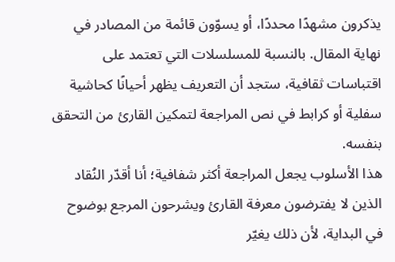يذكرون مشهدًا محددًا، أو يسوّون قائمة من المصادر في نهاية المقال. بالنسبة للمسلسلات التي تعتمد على اقتباسات ثقافية، ستجد أن التعريف يظهر أحيانًا كحاشية سفلية أو كرابط في نص المراجعة لتمكين القارئ من التحقق بنفسه.
هذا الأسلوب يجعل المراجعة أكثر شفافية؛ أنا أقدّر النُقاد الذين لا يفترضون معرفة القارئ ويشرحون المرجع بوضوح في البداية، لأن ذلك يغيّر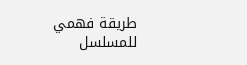طريقة فهمي للمسلسل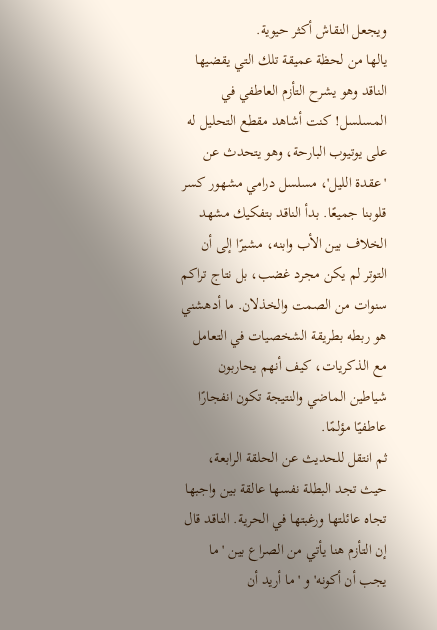ويجعل النقاش أكثر حيوية.
يالها من لحظة عميقة تلك التي يقضيها الناقد وهو يشرح التأزم العاطفي في المسلسل! كنت أشاهد مقطع التحليل له على يوتيوب البارحة، وهو يتحدث عن 'عقدة الليل'، مسلسل درامي مشهور كسر قلوبنا جميعًا. بدأ الناقد بتفكيك مشهد الخلاف بين الأب وابنه، مشيرًا إلى أن التوتر لم يكن مجرد غضب، بل نتاج تراكم سنوات من الصمت والخذلان. ما أدهشني هو ربطه بطريقة الشخصيات في التعامل مع الذكريات، كيف أنهم يحاربون شياطين الماضي والنتيجة تكون انفجارًا عاطفيًا مؤلمًا.
ثم انتقل للحديث عن الحلقة الرابعة، حيث تجد البطلة نفسها عالقة بين واجبها تجاه عائلتها ورغبتها في الحرية. الناقد قال إن التأزم هنا يأتي من الصراع بين 'ما يجب أن أكونه' و 'ما أريد أن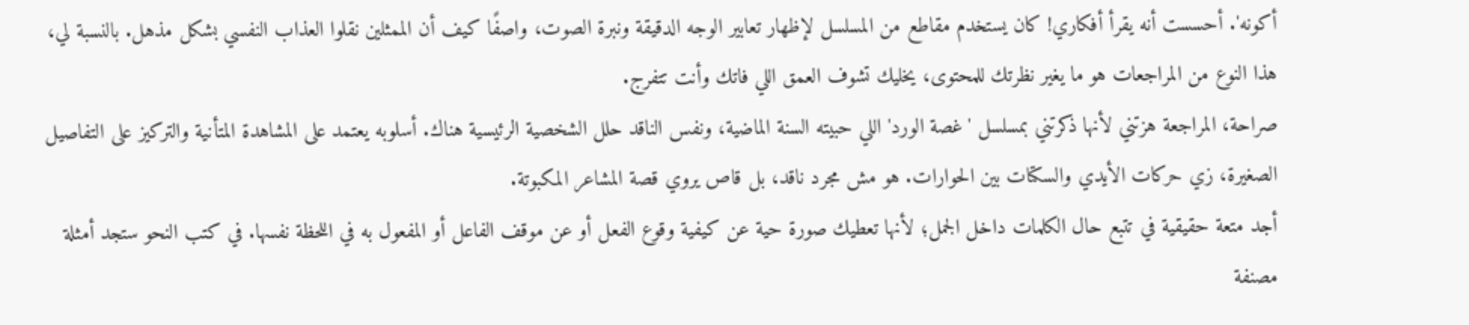أكونه'. أحسست أنه يقرأ أفكاري! كان يستخدم مقاطع من المسلسل لإظهار تعابير الوجه الدقيقة ونبرة الصوت، واصفًا كيف أن الممثلين نقلوا العذاب النفسي بشكل مذهل. بالنسبة لي، هذا النوع من المراجعات هو ما يغير نظرتك للمحتوى، يخليك تشوف العمق اللي فاتك وأنت تتفرج.
صراحة، المراجعة هزتني لأنها ذكرتني بمسلسل 'غصة الورد' اللي حبيته السنة الماضية، ونفس الناقد حلل الشخصية الرئيسية هناك. أسلوبه يعتمد على المشاهدة المتأنية والتركيز على التفاصيل الصغيرة، زي حركات الأيدي والسكتات بين الحوارات. هو مش مجرد ناقد، بل قاص يروي قصة المشاعر المكبوتة.
أجد متعة حقيقية في تتبع حال الكلمات داخل الجمل؛ لأنها تعطيك صورة حية عن كيفية وقوع الفعل أو عن موقف الفاعل أو المفعول به في اللحظة نفسها. في كتب النحو ستجد أمثلة مصنفة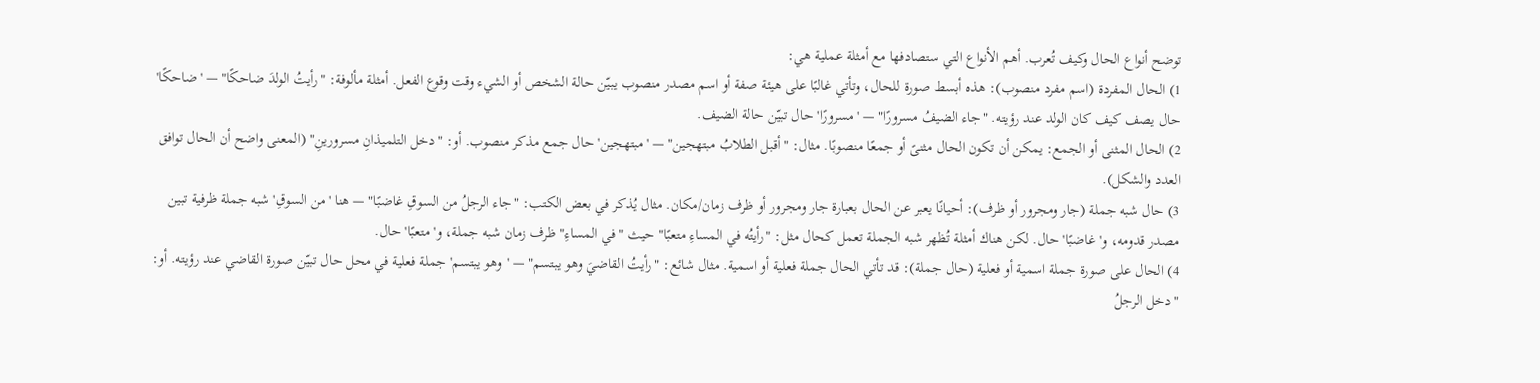توضح أنواع الحال وكيف تُعرب. أهم الأنواع التي ستصادفها مع أمثلة عملية هي:
1) الحال المفردة (اسم مفرد منصوب): هذه أبسط صورة للحال، وتأتي غالبًا على هيئة صفة أو اسم مصدر منصوب يبيّن حالة الشخص أو الشيء وقت وقوع الفعل. أمثلة مألوفة: "رأيتُ الولدَ ضاحكًا" — 'ضاحكًا' حال يصف كيف كان الولد عند رؤيته. "جاء الضيفُ مسرورًا" — 'مسرورًا' حال تبيّن حالة الضيف.
2) الحال المثنى أو الجمع: يمكن أن تكون الحال مثنىً أو جمعًا منصوبًا. مثال: "أقبل الطلابُ مبتهجين" — 'مبتهجين' حال جمع مذكر منصوب. أو: "دخل التلميذانِ مسرورينِ" (المعنى واضح أن الحال توافق العدد والشكل).
3) حال شبه جملة (جار ومجرور أو ظرف): أحيانًا يعبر عن الحال بعبارة جار ومجرور أو ظرف زمان/مكان. مثال يُذكر في بعض الكتب: "جاء الرجلُ من السوقِ غاضبًا" — هنا 'من السوقِ' شبه جملة ظرفية تبين مصدر قدومه، و'غاضبًا' حال. لكن هناك أمثلة تُظهر شبه الجملة تعمل كحال مثل: "رأيتُه في المساءِ متعبًا" حيث "في المساءِ" ظرف زمان شبه جملة، و'متعبًا' حال.
4) الحال على صورة جملة اسمية أو فعلية (حال جملة): قد تأتي الحال جملة فعلية أو اسمية. مثال شائع: "رأيتُ القاضيَ وهو يبتسم" — 'وهو يبتسم' جملة فعلية في محل حال تبيّن صورة القاضي عند رؤيته. أو: "دخل الرجلُ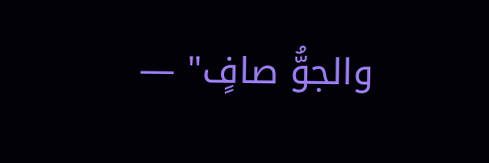والجوُّ صافٍ" —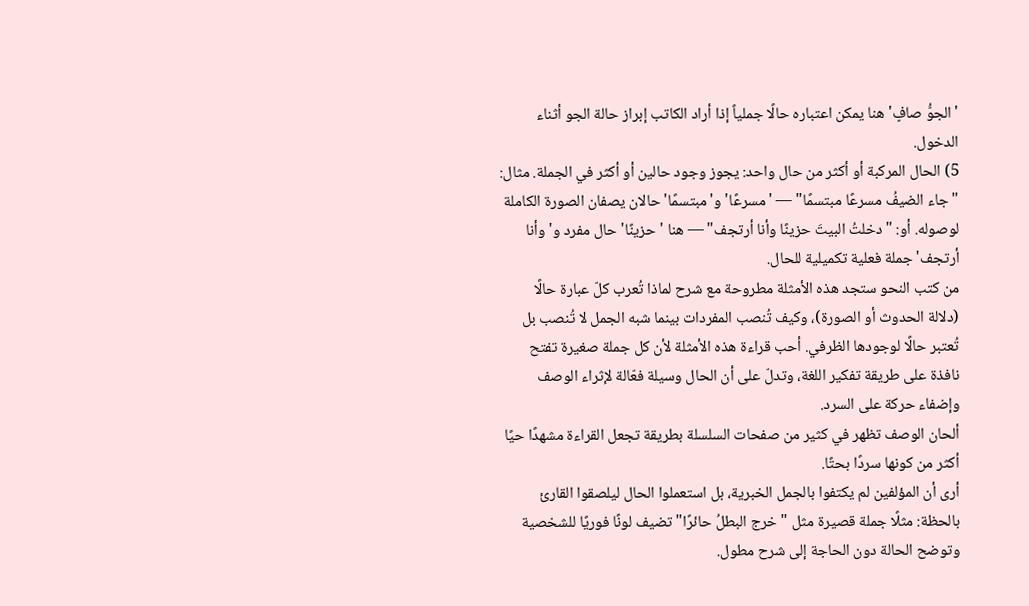'الجوُّ صافٍ' هنا يمكن اعتباره حالًا جملياً إذا أراد الكاتب إبراز حالة الجو أثناء الدخول.
5) الحال المركبة أو أكثر من حال واحد: يجوز وجود حالين أو أكثر في الجملة. مثال: "جاء الضيفُ مسرعًا مبتسمًا" — 'مسرعًا' و'مبتسمًا' حالان يصفان الصورة الكاملة لوصوله. أو: "دخلتُ البيتَ حزينًا وأنا أرتجف" — هنا 'حزينًا' حال مفرد و'وأنا أرتجف' جملة فعلية تكميلية للحال.
من كتب النحو ستجد هذه الأمثلة مطروحة مع شرح لماذا تُعرب كلّ عبارة حالًا (دلالة الحدوث أو الصورة)، وكيف تُنصب المفردات بينما شبه الجمل لا تُنصب بل تُعتبر حالًا لوجودها الظرفي. أحب قراءة هذه الأمثلة لأن كل جملة صغيرة تفتح نافذة على طريقة تفكير اللغة، وتدلّ على أن الحال وسيلة فعّالة لإثراء الوصف وإضفاء حركة على السرد.
ألحان الوصف تظهر في كثير من صفحات السلسلة بطريقة تجعل القراءة مشهدًا حيًا أكثر من كونها سردًا بحتًا.
أرى أن المؤلفين لم يكتفوا بالجمل الخبرية، بل استعملوا الحال ليلصقوا القارئ بالحظة: مثلًا جملة قصيرة مثل "خرج البطلُ حائرًا" تضيف لونًا فوريًا للشخصية وتوضح الحالة دون الحاجة إلى شرح مطول.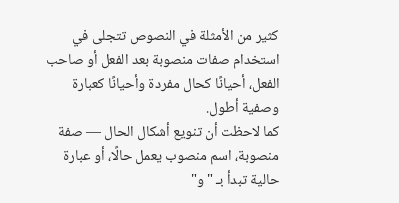كثير من الأمثلة في النصوص تتجلى في استخدام صفات منصوبة بعد الفعل أو صاحب الفعل، أحيانًا كحال مفردة وأحيانًا كعبارة وصفية أطول.
كما لاحظت أن تنويع أشكال الحال — صفة منصوبة، اسم منصوب يعمل حالًا، أو عبارة حالية تبدأ بـ "و"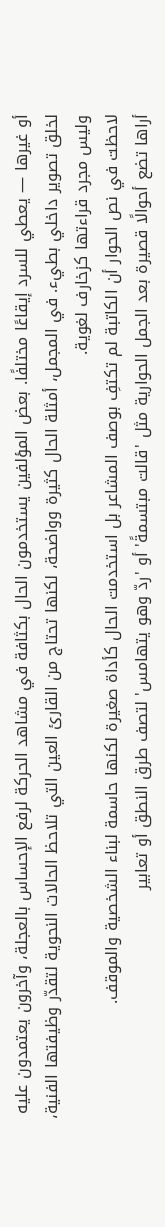أو غيرها — يعطي للسرد إيقاعًا مختلفًا. بعض المؤلفين يستخدمون الحال بكثافة في مشاهد الحركة لرفع الإحساس بالعجلة، وآخرون يعتمدون عليه لخلق تصوير داخلي بطيء. في المجمل، أمثلة الحال كثيرة وواضحة، لكنها تحتاج من القارئ العين التي تلاحظ الحالات النحوية لتقدّر وظيفتها الفنية، وليس مجرد قراءتها كزخارف لغوية.
لاحظت في نص الحوار أن الكاتبة لم تكتفِ بوصف المشاعر بل استخدمت الحال كأداة صغيرة لكنها حاسمة لبناء الشخصية والموقف.
أراها تضع أحوالًا قصيرة بعد الجمل الحوارية مثل 'قالت مبتسمةً' أو 'ردّ وهو يتهامس' لتصف طرق النطق أو تعابير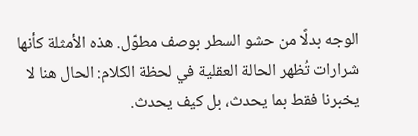الوجه بدلًا من حشو السطر بوصف مطوّل. هذه الأمثلة كأنها شرارات تُظهر الحالة العقلية في لحظة الكلام: الحال هنا لا يخبرنا فقط بما يحدث، بل كيف يحدث.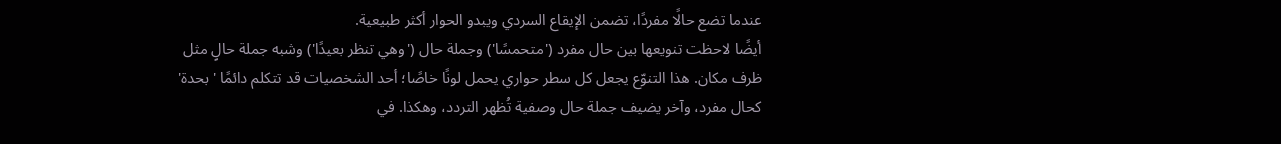عندما تضع حالًا مفردًا، تضمن الإيقاع السردي ويبدو الحوار أكثر طبيعية.
أيضًا لاحظت تنويعها بين حال مفرد ('متحمسًا') وجملة حال ('وهي تنظر بعيدًا') وشبه جملة حالٍ مثل ظرف مكان. هذا التنوّع يجعل كل سطر حواري يحمل لونًا خاصًا؛ أحد الشخصيات قد تتكلم دائمًا 'بحدة' كحال مفرد، وآخر يضيف جملة حال وصفية تُظهر التردد، وهكذا. في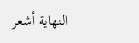النهاية أشعر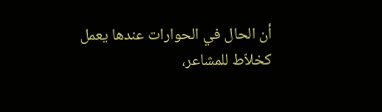أن الحال في الحوارات عندها يعمل كخلاّط للمشاعر،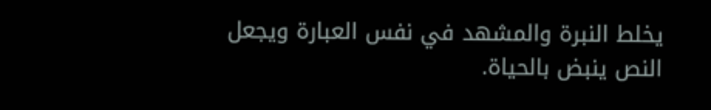يخلط النبرة والمشهد في نفس العبارة ويجعل النص ينبض بالحياة.